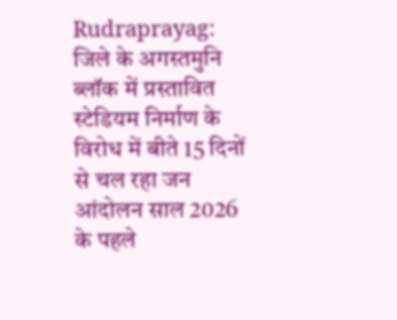Rudraprayag: जिले के अगस्तमुनि ब्लॉक में प्रस्तावित स्टेडियम निर्माण के विरोध में बीते 15 दिनों से चल रहा जन आंदोलन साल 2026 के पहले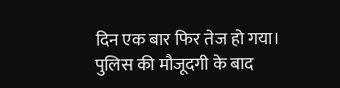दिन एक बार फिर तेज हो गया। पुलिस की मौजूदगी के बाद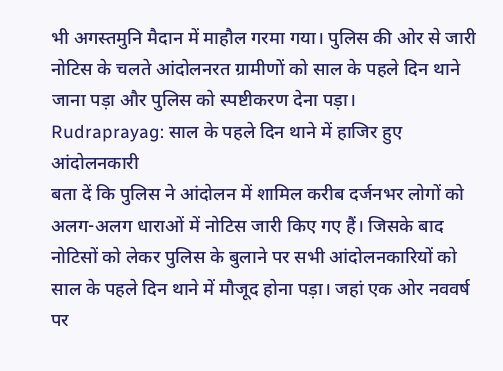भी अगस्तमुनि मैदान में माहौल गरमा गया। पुलिस की ओर से जारी नोटिस के चलते आंदोलनरत ग्रामीणों को साल के पहले दिन थाने जाना पड़ा और पुलिस को स्पष्टीकरण देना पड़ा।
Rudraprayag: साल के पहले दिन थाने में हाजिर हुए आंदोलनकारी
बता दें कि पुलिस ने आंदोलन में शामिल करीब दर्जनभर लोगों को अलग-अलग धाराओं में नोटिस जारी किए गए हैं। जिसके बाद नोटिसों को लेकर पुलिस के बुलाने पर सभी आंदोलनकारियों को साल के पहले दिन थाने में मौजूद होना पड़ा। जहां एक ओर नववर्ष पर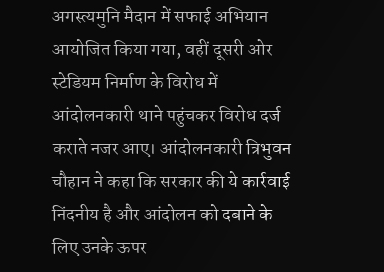अगस्त्यमुनि मैदान में सफाई अभियान आयोजित किया गया, वहीं दूसरी ओर स्टेडियम निर्माण के विरोध में आंदोलनकारी थाने पहुंचकर विरोध दर्ज कराते नजर आए। आंदोलनकारी त्रिभुवन चौहान ने कहा कि सरकार की ये कार्रवाई निंदनीय है और आंदोलन को दबाने के लिए उनके ऊपर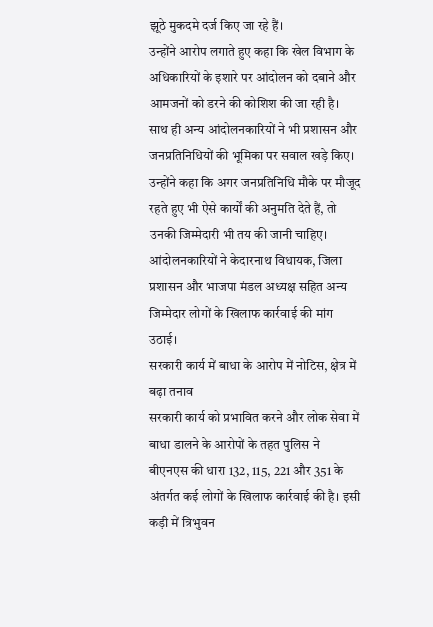झूठे मुकदमे दर्ज किए जा रहे हैं।
उन्होंने आरोप लगाते हुए कहा कि खेल विभाग के अधिकारियों के इशारे पर आंदोलन को दबाने और आमजनों को डरने की कोशिश की जा रही है। साथ ही अन्य आंदोलनकारियों ने भी प्रशासन और जनप्रतिनिधियों की भूमिका पर सवाल खड़े किए। उन्होंने कहा कि अगर जनप्रतिनिधि मौके पर मौजूद रहते हुए भी ऐसे कार्यों की अनुमति देते हैं, तो उनकी जिम्मेदारी भी तय की जानी चाहिए। आंदोलनकारियों ने केदारनाथ विधायक, जिला प्रशासन और भाजपा मंडल अध्यक्ष सहित अन्य जिम्मेदार लोगों के खिलाफ कार्रवाई की मांग उठाई।
सरकारी कार्य में बाधा के आरोप में नोटिस, क्षेत्र में बढ़ा तनाव
सरकारी कार्य को प्रभावित करने और लोक सेवा में बाधा डालने के आरोपों के तहत पुलिस ने बीएनएस की धारा 132, 115, 221 और 351 के अंतर्गत कई लोगों के खिलाफ कार्रवाई की है। इसी कड़ी में त्रिभुवन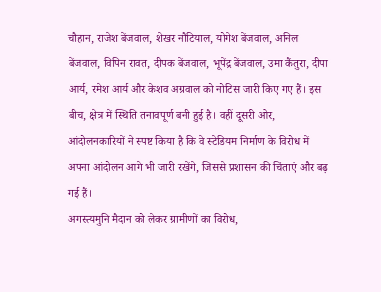चौहान, राजेश बेंजवाल, शेखर नौटियाल, योगेश बेंजवाल, अनिल बेंजवाल, विपिन रावत, दीपक बेंजवाल, भूपेंद्र बेंजवाल, उमा कैंतुरा, दीपा आर्य, रमेश आर्य और केशव अग्रवाल को नोटिस जारी किए गए हैं। इस बीच, क्षेत्र में स्थिति तनावपूर्ण बनी हुई है। वहीं दूसरी ओर, आंदोलनकारियों ने स्पष्ट किया है कि वे स्टेडियम निर्माण के विरोध में अपना आंदोलन आगे भी जारी रखेंगे, जिससे प्रशासन की चिंताएं और बढ़ गई हैं।
अगस्त्यमुनि मैदान को लेकर ग्रामीणों का विरोध,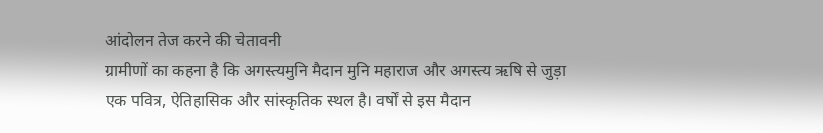आंदोलन तेज करने की चेतावनी
ग्रामीणों का कहना है कि अगस्त्यमुनि मैदान मुनि महाराज और अगस्त्य ऋषि से जुड़ा एक पवित्र, ऐतिहासिक और सांस्कृतिक स्थल है। वर्षों से इस मैदान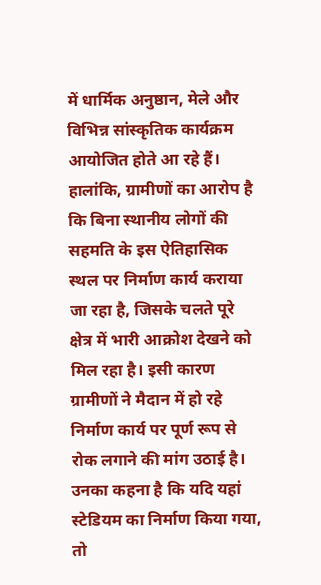में धार्मिक अनुष्ठान, मेले और विभिन्न सांस्कृतिक कार्यक्रम आयोजित होते आ रहे हैं। हालांकि, ग्रामीणों का आरोप है कि बिना स्थानीय लोगों की सहमति के इस ऐतिहासिक स्थल पर निर्माण कार्य कराया जा रहा है, जिसके चलते पूरे क्षेत्र में भारी आक्रोश देखने को मिल रहा है। इसी कारण ग्रामीणों ने मैदान में हो रहे निर्माण कार्य पर पूर्ण रूप से रोक लगाने की मांग उठाई है।
उनका कहना है कि यदि यहां स्टेडियम का निर्माण किया गया, तो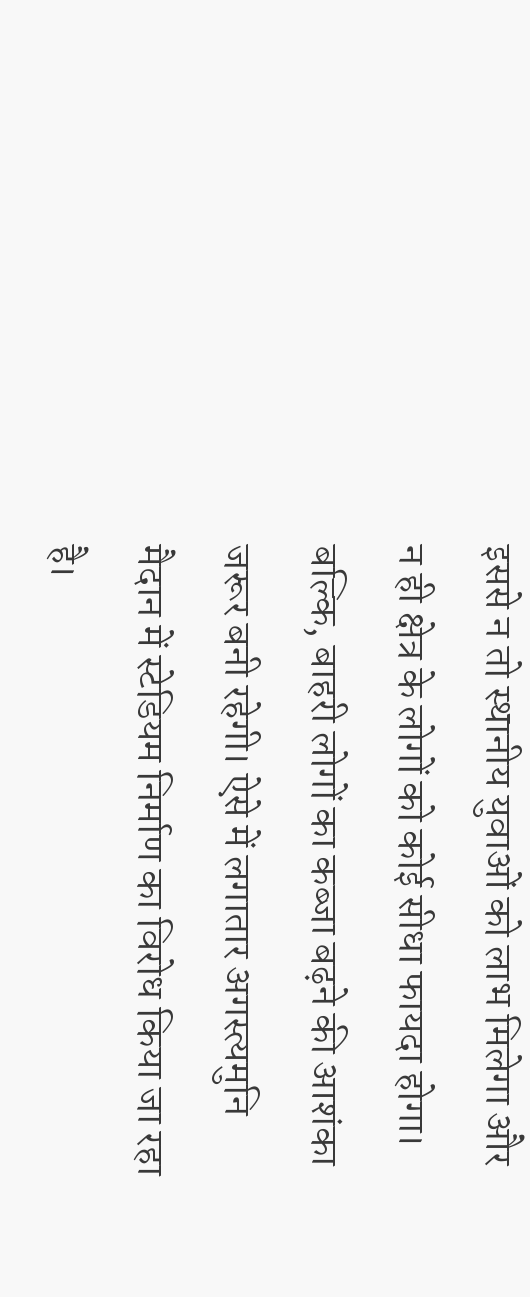इससे न तो स्थानीय युवाओं को लाभ मिलेगा और न ही क्षेत्र के लोगों को कोई सीधा फायदा होगा। बल्कि, बाहरी लोगों का कब्जा बढ़ने की आशंका जरूर बनी रहेगी। ऐसे में लगातार अगस्त्यमुनि मैदान में स्टेडियम निर्माण का विरोध किया जा रहा है।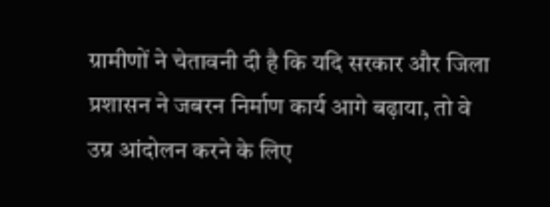ग्रामीणों ने चेतावनी दी है कि यदि सरकार और जिला प्रशासन ने जबरन निर्माण कार्य आगे बढ़ाया, तो वे उग्र आंदोलन करने के लिए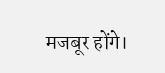मजबूर होंगे।